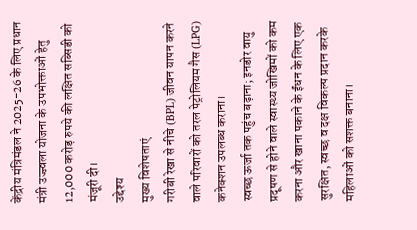केंद्रीय मंत्रिमंडल ने 2025-26 के लिए प्रधान मंत्री उज्ज्वला योजना के उपभोक्ताओं हेतु 12,000 करोड़ रुपये की लक्षित सब्सिडी को मंजूरी दी।
उद्देश्य
मुख्य विशेषताएं
गरीबी रेखा से नीचे (BPL) जीवन यापन करने वाले परिवारों को तरल पेट्रोलियम गैस (LPG) कनेक्शन उपलब्ध कराना।
स्वच्छ ऊर्जा तक पहुंच बढ़ाना; इनडोर वायु प्रदूषण से होने वाले स्वास्थ्य जोखिमों को कम करना और खाना पकाने के ईंधन के लिए एक सुरक्षित, स्वच्छ व दक्ष विकल्प प्रदान करके महिलाओं को सशक्त बनाना।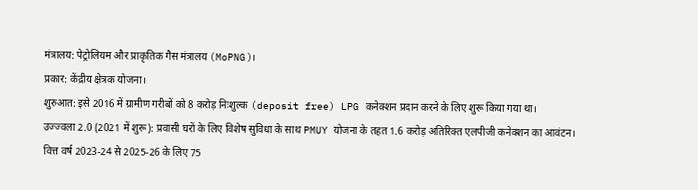मंत्रालय: पेट्रोलियम और प्राकृतिक गैस मंत्रालय (MoPNG)।
प्रकार: केंद्रीय क्षेत्रक योजना।
शुरुआत: इसे 2016 में ग्रामीण गरीबों को 8 करोड़ निःशुल्क (deposit free) LPG कनेक्शन प्रदान करने के लिए शुरू किया गया था।
उज्ज्वला 2.0 (2021 में शुरू): प्रवासी घरों के लिए विशेष सुविधा के साथ PMUY योजना के तहत 1.6 करोड़ अतिरिक्त एलपीजी कनेक्शन का आवंटन।
वित्त वर्ष 2023-24 से 2025-26 के लिए 75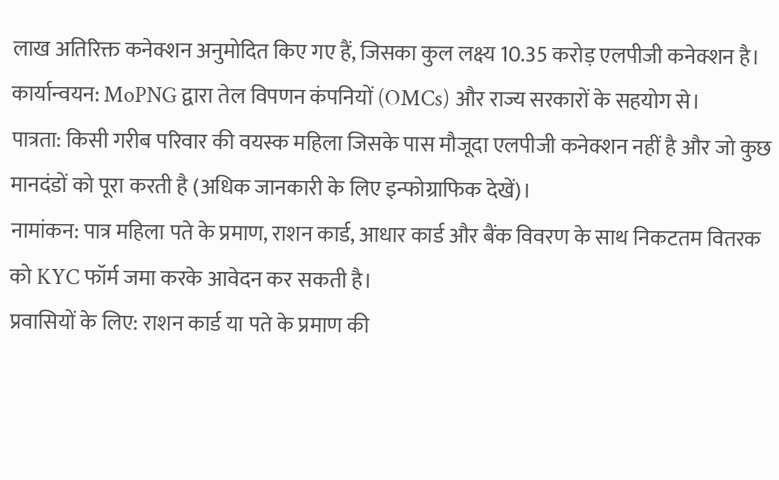लाख अतिरिक्त कनेक्शन अनुमोदित किए गए हैं, जिसका कुल लक्ष्य 10.35 करोड़ एलपीजी कनेक्शन है।
कार्यान्वयन: MoPNG द्वारा तेल विपणन कंपनियों (OMCs) और राज्य सरकारों के सहयोग से।
पात्रता: किसी गरीब परिवार की वयस्क महिला जिसके पास मौजूदा एलपीजी कनेक्शन नहीं है और जो कुछ मानदंडों को पूरा करती है (अधिक जानकारी के लिए इन्फोग्राफिक देखें)।
नामांकन: पात्र महिला पते के प्रमाण, राशन कार्ड, आधार कार्ड और बैंक विवरण के साथ निकटतम वितरक को KYC फॉर्म जमा करके आवेदन कर सकती है।
प्रवासियों के लिए: राशन कार्ड या पते के प्रमाण की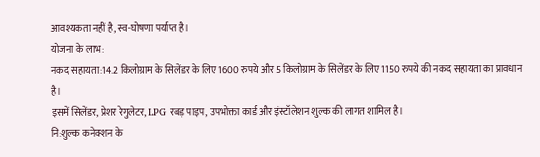आवश्यकता नहीं है, स्व-घोषणा पर्याप्त है।
योजना के लाभ:
नकद सहायता:14.2 किलोग्राम के सिलेंडर के लिए 1600 रुपये और 5 किलोग्राम के सिलेंडर के लिए 1150 रुपये की नकद सहायता का प्रावधान है।
इसमें सिलेंडर, प्रेशर रेगुलेटर, LPG रबड़ पाइप, उपभोक्ता कार्ड और इंस्टॉलेशन शुल्क की लागत शामिल है।
नि:शुल्क कनेक्शन के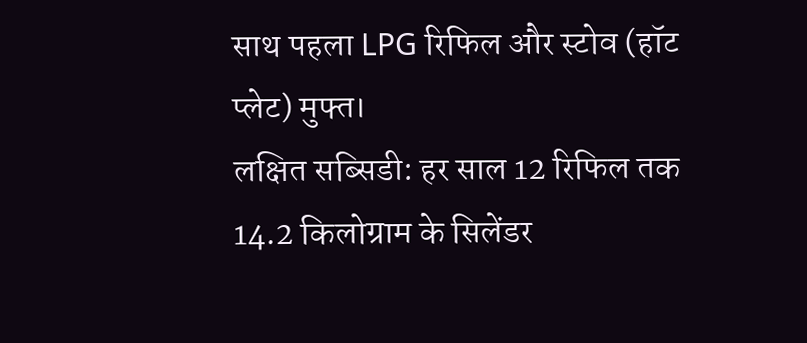साथ पहला LPG रिफिल और स्टोव (हॉट प्लेट) मुफ्त।
लक्षित सब्सिडी: हर साल 12 रिफिल तक 14.2 किलोग्राम के सिलेंडर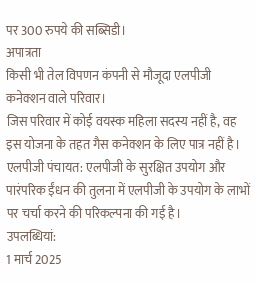पर 300 रुपये की सब्सिडी।
अपात्रता
किसी भी तेल विपणन कंपनी से मौजूदा एलपीजी कनेक्शन वाले परिवार।
जिस परिवार में कोई वयस्क महिला सदस्य नहीं है, वह इस योजना के तहत गैस कनेक्शन के लिए पात्र नहीं है।
एलपीजी पंचायत: एलपीजी के सुरक्षित उपयोग और पारंपरिक ईंधन की तुलना में एलपीजी के उपयोग के लाभों पर चर्चा करने की परिकल्पना की गई है।
उपलब्धियां:
1 मार्च 2025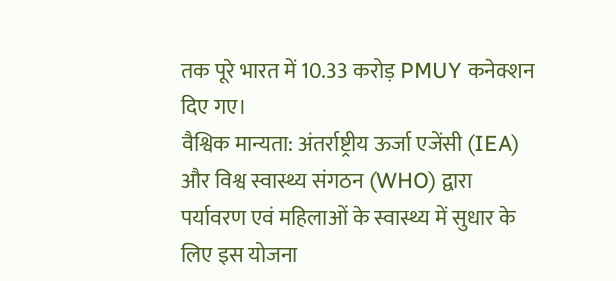तक पूरे भारत में 10.33 करोड़ PMUY कनेक्शन दिए गए।
वैश्विक मान्यता: अंतर्राष्ट्रीय ऊर्जा एजेंसी (IEA) और विश्व स्वास्थ्य संगठन (WHO) द्वारा पर्यावरण एवं महिलाओं के स्वास्थ्य में सुधार के लिए इस योजना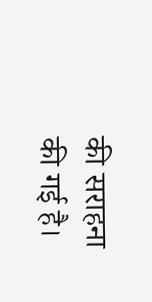की सराहना की गई है।